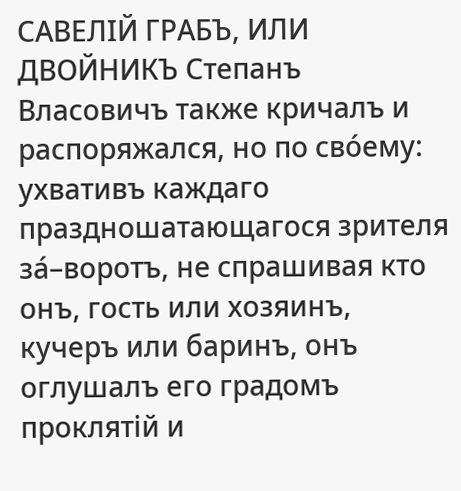САВЕЛIЙ ГРАБЪ, ИЛИ ДВОЙНИКЪ Степанъ Власовичъ также кричалъ и распоряжался, но по сво́ему: ухвативъ каждаго праздношатающагося зрителя за́–воротъ, не спрашивая кто онъ, гость или хозяинъ, кучеръ или баринъ, онъ оглушалъ его градомъ проклятiй и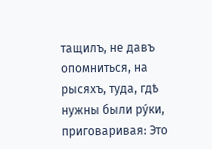тащилъ, не давъ опомниться, на рысяхъ, туда, гдѣ нужны были ру́ки, приговаривая: Это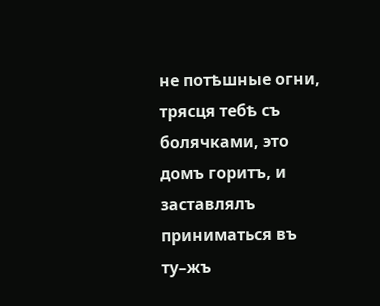не потѣшные огни, трясця тебѣ съ болячками, это домъ горитъ, и заставлялъ приниматься въ ту–жъ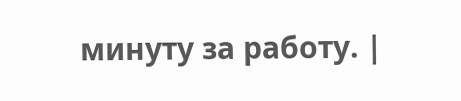минуту за работу. |